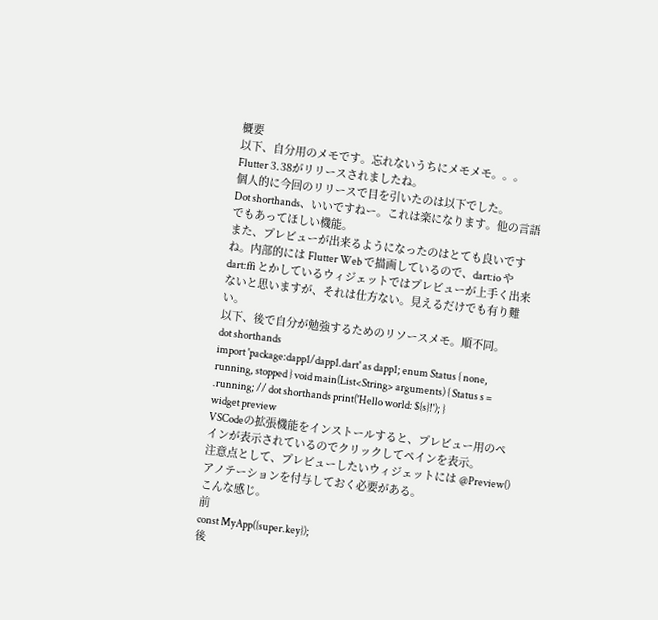概要
以下、自分用のメモです。忘れないうちにメモメモ。。。
Flutter 3.38がリリースされましたね。
個人的に今回のリリースで目を引いたのは以下でした。
Dot shorthands、いいですねー。これは楽になります。他の言語でもあってほしい機能。
また、プレビューが出来るようになったのはとても良いですね。内部的には Flutter Web で描画しているので、dart:io や dart:ffi とかしているウィジェットではプレビューが上手く出来ないと思いますが、それは仕方ない。見えるだけでも有り難い。
以下、後で自分が勉強するためのリソースメモ。順不同。
dot shorthands
import 'package:dapp1/dapp1.dart' as dapp1; enum Status { none, running, stopped } void main(List<String> arguments) { Status s = .running; // dot shorthands print('Hello world: ${s}!'); }
widget preview
VSCodeの拡張機能をインストールすると、プレビュー用のペインが表示されているのでクリックしてペインを表示。
注意点として、プレビューしたいウィジェットには @Preview() アノテーションを付与しておく必要がある。
こんな感じ。
前
const MyApp({super.key});
後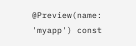@Preview(name: 'myapp') const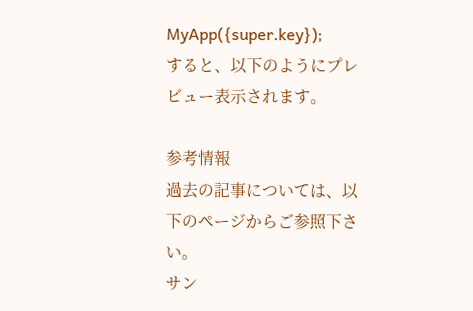MyApp({super.key});
すると、以下のようにプレビュー表示されます。

参考情報
過去の記事については、以下のページからご参照下さい。
サン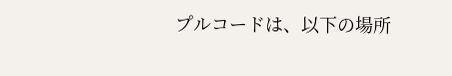プルコードは、以下の場所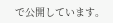で公開しています。